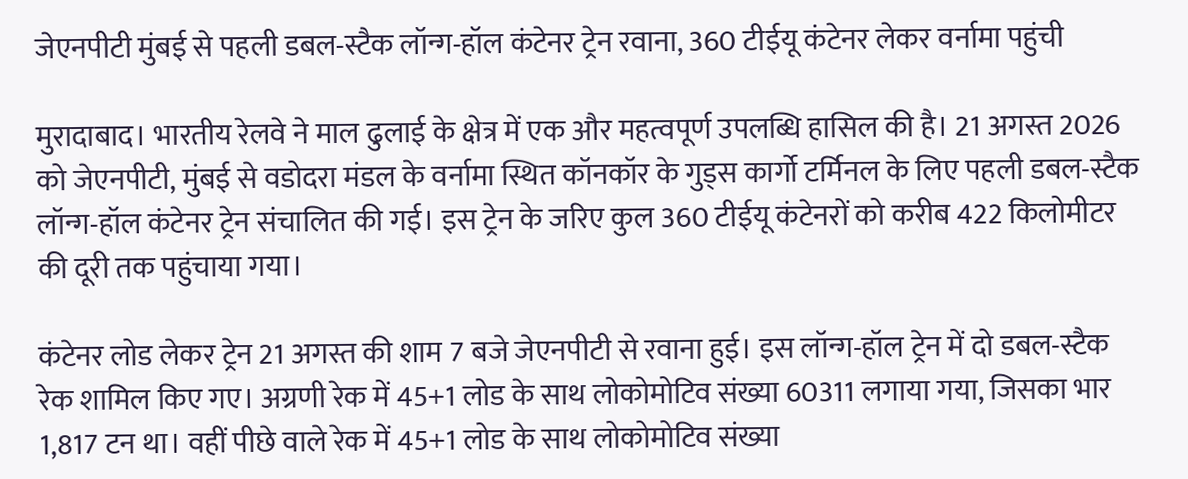जेएनपीटी मुंबई से पहली डबल-स्टैक लॉन्ग-हॉल कंटेनर ट्रेन रवाना, 360 टीईयू कंटेनर लेकर वर्नामा पहुंची

मुरादाबाद। भारतीय रेलवे ने माल ढुलाई के क्षेत्र में एक और महत्वपूर्ण उपलब्धि हासिल की है। 21 अगस्त 2026 को जेएनपीटी, मुंबई से वडोदरा मंडल के वर्नामा स्थित कॉनकॉर के गुड्स कार्गो टर्मिनल के लिए पहली डबल-स्टैक लॉन्ग-हॉल कंटेनर ट्रेन संचालित की गई। इस ट्रेन के जरिए कुल 360 टीईयू कंटेनरों को करीब 422 किलोमीटर की दूरी तक पहुंचाया गया।

कंटेनर लोड लेकर ट्रेन 21 अगस्त की शाम 7 बजे जेएनपीटी से रवाना हुई। इस लॉन्ग-हॉल ट्रेन में दो डबल-स्टैक रेक शामिल किए गए। अग्रणी रेक में 45+1 लोड के साथ लोकोमोटिव संख्या 60311 लगाया गया, जिसका भार 1,817 टन था। वहीं पीछे वाले रेक में 45+1 लोड के साथ लोकोमोटिव संख्या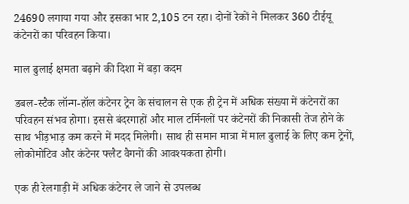24690 लगाया गया और इसका भार 2,105 टन रहा। दोनों रेकों ने मिलकर 360 टीईयू कंटेनरों का परिवहन किया।

माल ढुलाई क्षमता बढ़ाने की दिशा में बड़ा कदम

डबल-स्टैक लॉन्ग-हॉल कंटेनर ट्रेन के संचालन से एक ही ट्रेन में अधिक संख्या में कंटेनरों का परिवहन संभव होगा। इससे बंदरगाहों और माल टर्मिनलों पर कंटेनरों की निकासी तेज होने के साथ भीड़भाड़ कम करने में मदद मिलेगी। साथ ही समान मात्रा में माल ढुलाई के लिए कम ट्रेनों, लोकोमोटिव और कंटेनर फ्लैट वैगनों की आवश्यकता होगी।

एक ही रेलगाड़ी में अधिक कंटेनर ले जाने से उपलब्ध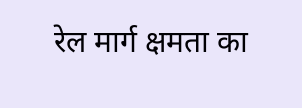रेल मार्ग क्षमता का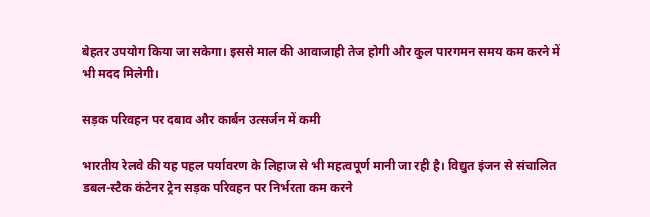बेहतर उपयोग किया जा सकेगा। इससे माल की आवाजाही तेज होगी और कुल पारगमन समय कम करने में भी मदद मिलेगी।

सड़क परिवहन पर दबाव और कार्बन उत्सर्जन में कमी

भारतीय रेलवे की यह पहल पर्यावरण के लिहाज से भी महत्वपूर्ण मानी जा रही है। विद्युत इंजन से संचालित डबल-स्टैक कंटेनर ट्रेन सड़क परिवहन पर निर्भरता कम करने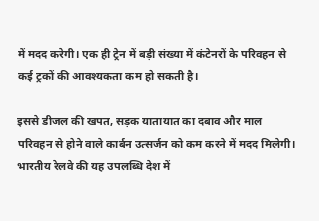में मदद करेगी। एक ही ट्रेन में बड़ी संख्या में कंटेनरों के परिवहन से कई ट्रकों की आवश्यकता कम हो सकती है।

इससे डीजल की खपत, सड़क यातायात का दबाव और माल परिवहन से होने वाले कार्बन उत्सर्जन को कम करने में मदद मिलेगी। भारतीय रेलवे की यह उपलब्धि देश में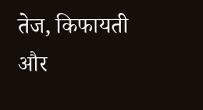तेज, किफायती और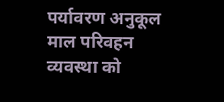पर्यावरण अनुकूल माल परिवहन व्यवस्था को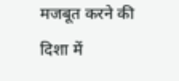मजबूत करने की दिशा में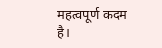महत्वपूर्ण कदम है।